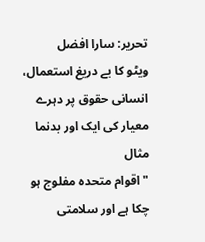تحریر: سارا افضل
ویٹو کا بے دریغ استعمال، انسانی حقوق پر دہرے معیار کی ایک اور بدنما مثال
"اقوام متحدہ مفلوج ہو چکا ہے اور سلامتی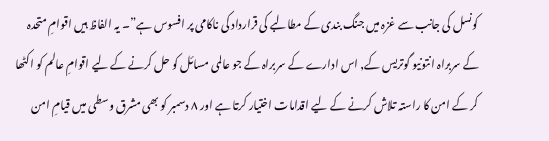کونسل کی جانب سے غزہ میں جنگ بندی کے مطالبے کی قرارداد کی ناکامی پر افسوس ہے”۔ یہ الفاظ ہیں اقوامِ متحدہ کے سربراہ انتونیو گوتریس کے, اس ادارے کے سربراہ کے جو عالمی مسائل کو حل کرنے کے لیے اقوامِ عالم کو اکٹھا کر کے امن کا راستہ تلاش کرنے کے لیے اقدامات اختیار کرتا ہے اور ۸ دسمبر کو بھی مشرق وسطی میں قیامِ امن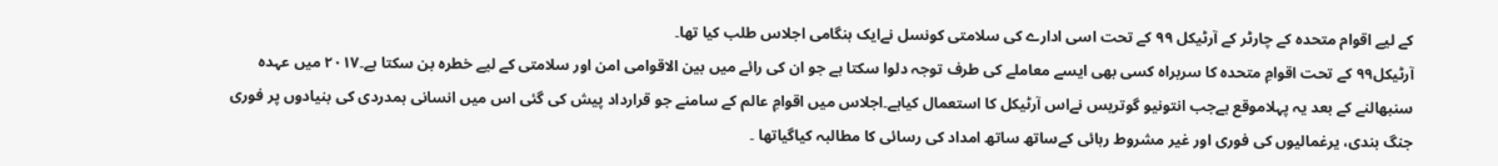کے لیے اقوام متحدہ کے چارٹر کے آرٹیکل ۹۹ کے تحت اسی ادارے کی سلامتی کونسل نےایک ہنگامی اجلاس طلب کیا تھا۔
آرٹیکل۹۹ کے تحت اقوامِ متحدہ کا سربراہ کسی بھی ایسے معاملے کی طرف توجہ دلوا سکتا ہے جو ان کی رائے میں بین الاقوامی امن اور سلامتی کے لیے خطرہ بن سکتا ہے۔۲۰۱۷ میں عہدہ سنبھالنے کے بعد یہ پہلاموقع ہےجب انتونیو گوتریس نےاس آرٹیکل کا استعمال کیاہے۔اجلاس میں اقوامِ عالم کے سامنے جو قرارداد پیش کی گئی اس میں انسانی ہمدردی کی بنیادوں پر فوری جنگ بندی، یرغمالیوں کی فوری اور غیر مشروط رہائی کےساتھ ساتھ امداد کی رسائی کا مطالبہ کیاگیاتھا ۔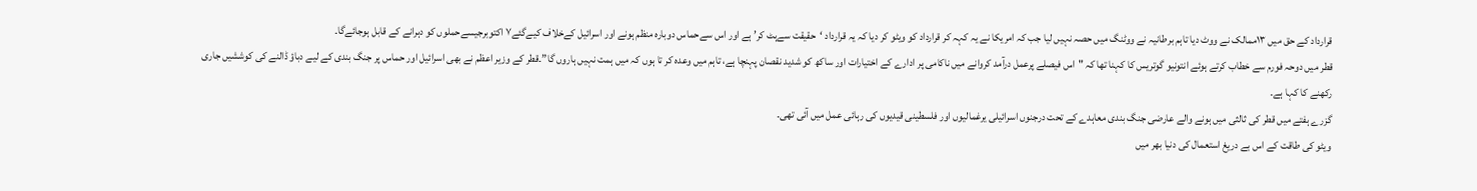قرارداد کے حق میں ۱۳ممالک نے ووٹ دیا تاہم برطانیہ نے ووٹنگ میں حصہ نہیں لیا جب کہ امریکا نے یہ کہہ کر قرارداد کو ویٹو کر دیا کہ یہ قرارداد ‘حقیقت سےہٹ کر’ ہے اور اس سےحماس دوبارہ منظم ہونے اور اسرائیل کےخلاف کیےگئے۷ اکتوبرجیسےحملوں کو دہرانے کے قابل ہوجائےگا۔
قطر میں دوحہ فورم سے خطاب کرتے ہوئے انتونیو گوتریس کا کہنا تھا کہ "اس فیصلے پرعمل درآمد کروانے میں ناکامی پر ادارے کے اختیارات اور ساکھ کو شدید نقصان پہنچا ہے، تاہم میں وعدہ کر تا ہوں کہ میں ہمت نہیں ہاروں گا”۔قطر کے وزیر اعظم نے بھی اسرائیل اور حماس پر جنگ بندی کے لیے دباؤ ڈالنے کی کوششیں جاری رکھنے کا کہا ہے۔
گزرے ہفتے میں قطر کی ثالثی میں ہونے والے عارضی جنگ بندی معاہدے کے تحت درجنوں اسرائیلی یرغمالیوں اور فلسطینی قیدیوں کی رہائی عمل میں آئی تھی۔
ویٹو کی طاقت کے اس بے دریغ استعمال کی دنیا بھر میں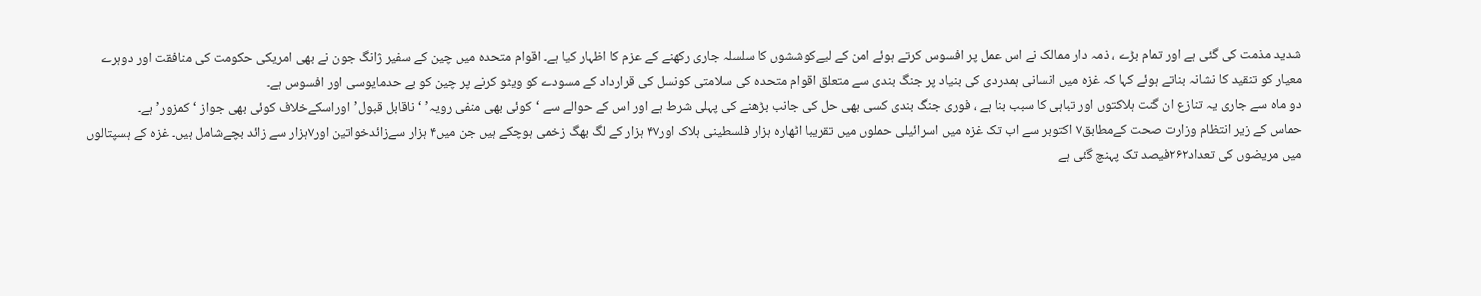شدید مذمت کی گئی ہے اور تمام بڑے ، ذمہ دار ممالک نے اس عمل پر افسوس کرتے ہوئے امن کے لیےکوششوں کا سلسلہ جاری رکھنے کے عزم کا اظہار کیا ہے۔ اقوام متحدہ میں چین کے سفیر ژانگ جون نے بھی امریکی حکومت کی منافقت اور دوہرے معیار کو تنقید کا نشانہ بناتے ہوئے کہا کہ غزہ میں انسانی ہمدردی کی بنیاد پر جنگ بندی سے متعلق اقوام متحدہ کی سلامتی کونسل کی قرارداد کے مسودے کو ویٹو کرنے پر چین کو بے حدمایوسی اور افسوس ہے۔
دو ماہ سے جاری یہ تنازع ان گنت ہلاکتوں اور تباہی کا سبب بنا ہے ، فوری جنگ بندی کسی بھی حل کی جانب بڑھنے کی پہلی شرط ہے اور اس کے حوالے سے ‘کوئی بھی منفی رویہ’ ‘ناقابل قبول’اوراسکےخلاف کوئی بھی جواز ‘کمزور’ ہے۔
حماس کے زیر انتظام وزارت صحت کےمطابق۷ اکتوبر سے اب تک غزہ میں اسرائیلی حملوں میں تقریبا اٹھارہ ہزار فلسطینی ہلاک اور۴۷ ہزار کے لگ بھگ زخمی ہوچکے ہیں جن میں۴ ہزار سےزائدخواتین اور۷ہزار سے زائد بچےشامل ہیں۔ غزہ کے ہسپتالوں میں مریضوں کی تعداد۲۶۲فیصد تک پہنچ گئی ہے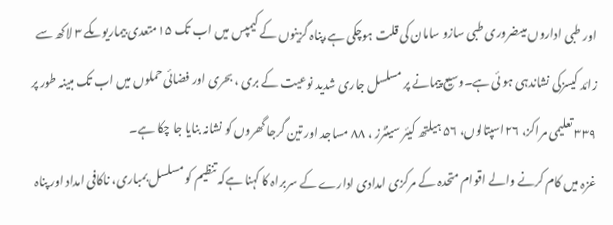اور طبی اداروں میںضروری طبی سازو سامان کی قلت ہوچکی ہے،پناہ گزینوں کے کیمپس میں اب تک ۱۵متعدی بیماریوںکے ۳ لاکھ سے زائد کیسزکی نشاندہی ہو ئی ہے۔وسیع پیمانے پر مسلسل جاری شدید نوعیت کے بری ، بحری اور فضائی حملوں میں اب تک مبینہ طور پر ۳۳۹ تعلیمی مراکز، ۲۶اسپتالوں، ۵۶ ہیلتھ کیئر سینٹرز ، ۸۸ مساجد اور تین گرجا گھروں کو نشانہ بنایا جا چکا ہے۔
غزہ میں کام کرنے والے اقوام متحدہ کے مرکزی امدادی ادارے کے سربراہ کا کہنا ہےکہ تنظیم کو مسلسل بمباری، ناکافی امداد اور پناہ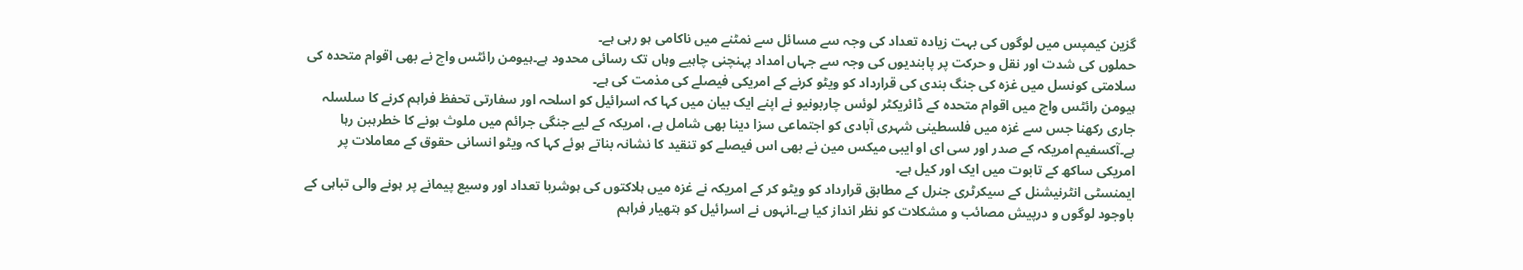گزین کیمپس میں لوگوں کی بہت زیادہ تعداد کی وجہ سے مسائل سے نمٹنے میں ناکامی ہو رہی ہے۔
حملوں کی شدت اور نقل و حرکت پر پابندیوں کی وجہ سے جہاں امداد پہنچنی چاہیے وہاں تک رسائی محدود ہے۔ہیومن رائٹس واچ نے بھی اقوام متحدہ کی سلامتی کونسل میں غزہ کی جنگ بندی کی قرارداد کو ویٹو کرنے کے امریکی فیصلے کی مذمت کی ہے۔
ہیومن رائٹس واچ میں اقوام متحدہ کے ڈائریکٹر لوئس چاربونیو نے اپنے ایک بیان میں کہا کہ اسرائیل کو اسلحہ اور سفارتی تحفظ فراہم کرنے کا سلسلہ جاری رکھنا جس سے غزہ میں فلسطینی شہری آبادی کو اجتماعی سزا دینا بھی شامل ہے، امریکہ کے لیے جنگی جرائم میں ملوث ہونے کا خطرہبن رہا ہے۔آکسفیم امریکہ کے صدر اور سی ای او ایبی میکس مین نے بھی اس فیصلے کو تنقید کا نشانہ بناتے ہوئے کہا کہ ویٹو انسانی حقوق کے معاملات پر امریکی ساکھ کے تابوت میں ایک اور کیل ہے۔
ایمنسٹی انٹرنیشنل کے سیکرٹری جنرل کے مطابق قرارداد کو ویٹو کر کے امریکہ نے غزہ میں ہلاکتوں کی ہوشربا تعداد اور وسیع پیمانے پر ہونے والی تباہی کے باوجود لوگوں و درپیش مصائب و مشکلات کو نظر انداز کیا ہے۔انہوں نے اسرائیل کو ہتھیار فراہم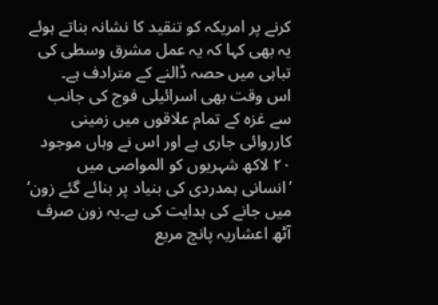کرنے پر امریکہ کو تنقید کا نشانہ بناتے ہوئے یہ بھی کہا کہ یہ عمل مشرق وسطی کی تباہی میں حصہ ڈالنے کے مترادف ہے۔
اس وقت بھی اسرائیلی فوج کی جانب سے غزہ کے تمام علاقوں میں زمینی کارروائی جاری ہے اور اس نے وہاں موجود ۲۰ لاکھ شہریوں کو المواصی میں ’انسانی ہمدردی کی بنیاد پر بنائے گئے زون‘ میں جانے کی ہدایت کی ہے۔یہ زون صرف آٹھ اعشاریہ پانچ مربع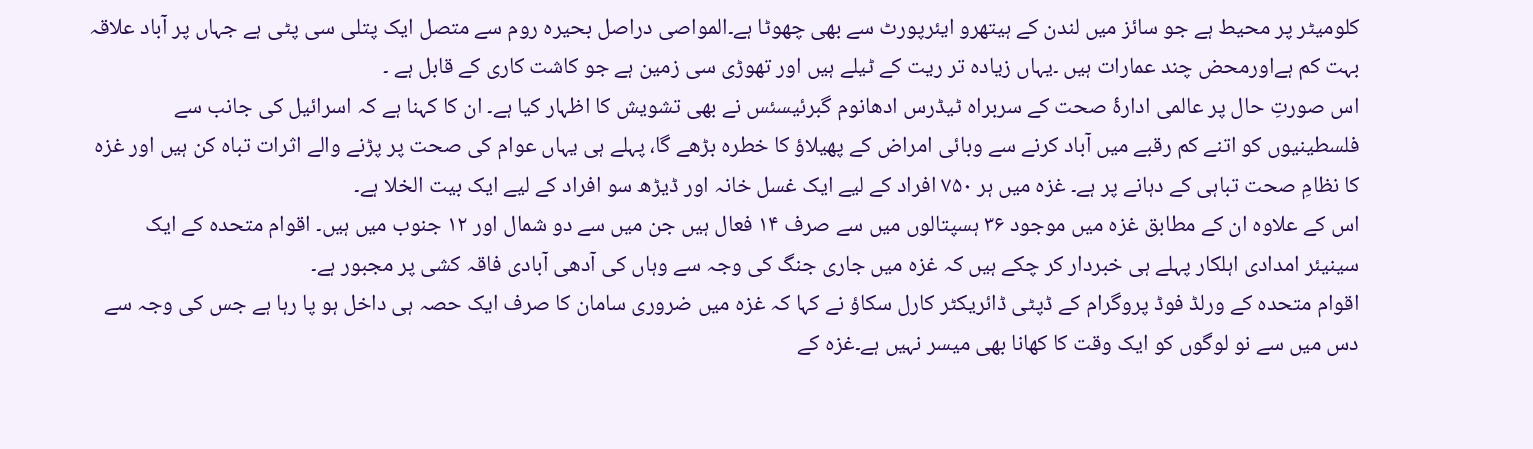کلومیٹر پر محیط ہے جو سائز میں لندن کے ہیتھرو ایئرپورٹ سے بھی چھوٹا ہے۔المواصی دراصل بحیرہ روم سے متصل ایک پتلی سی پٹی ہے جہاں پر آباد علاقہ بہت کم ہےاورمحض چند عمارات ہیں ۔یہاں زیادہ تر ریت کے ٹیلے ہیں اور تھوڑی سی زمین ہے جو کاشت کاری کے قابل ہے ۔
اس صورتِ حال پر عالمی ادارۂ صحت کے سربراہ ٹیڈرس ادھانوم گبرئیسئس نے بھی تشویش کا اظہار کیا ہے۔ ان کا کہنا ہے کہ اسرائیل کی جانب سے فلسطینیوں کو اتنے کم رقبے میں آباد کرنے سے وبائی امراض کے پھیلاؤ کا خطرہ بڑھے گا، پہلے ہی یہاں عوام کی صحت پر پڑنے والے اثرات تباہ کن ہیں اور غزہ کا نظامِ صحت تباہی کے دہانے پر ہے۔ غزہ میں ہر ۷۵۰ افراد کے لیے ایک غسل خانہ اور ڈیڑھ سو افراد کے لیے ایک بیت الخلا ہے۔
اس کے علاوہ ان کے مطابق غزہ میں موجود ۳۶ ہسپتالوں میں سے صرف ۱۴ فعال ہیں جن میں سے دو شمال اور ۱۲ جنوب میں ہیں۔ اقوام متحدہ کے ایک سینیئر امدادی اہلکار پہلے ہی خبردار کر چکے ہیں کہ غزہ میں جاری جنگ کی وجہ سے وہاں کی آدھی آبادی فاقہ کشی پر مجبور ہے۔
اقوام متحدہ کے ورلڈ فوڈ پروگرام کے ڈپٹی ڈائریکٹر کارل سکاؤ نے کہا کہ غزہ میں ضروری سامان کا صرف ایک حصہ ہی داخل ہو پا رہا ہے جس کی وجہ سے دس میں سے نو لوگوں کو ایک وقت کا کھانا بھی میسر نہیں ہے۔غزہ کے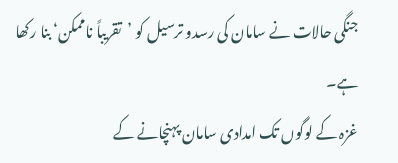جنگی حالات نے سامان کی رسدو ترسیل کو ’تقریباً ناممکن‘ بنا رکھا ہے۔
غزہ کے لوگوں تک امدادی سامان پہنچانے کے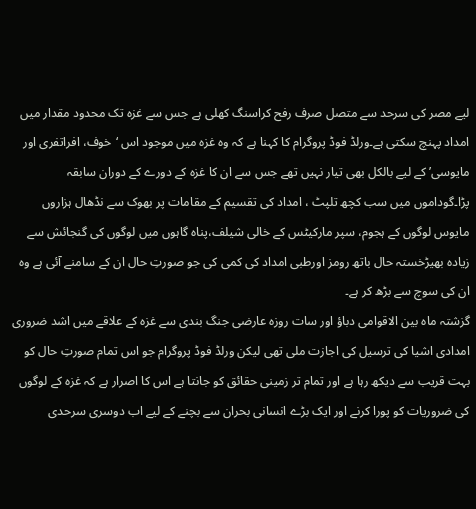لیے مصر کی سرحد سے متصل صرف رفح کراسنگ کھلی ہے جس سے غزہ تک محدود مقدار میں امداد پہنچ سکتی ہے۔ورلڈ فوڈ پروگرام کا کہنا ہے کہ وہ غزہ میں موجود اس ‘خوف، افراتفری اور مایوسی’ کے لیے بالکل بھی تیار نہیں تھے جس سے ان کا غزہ کے دورے کے دوران سابقہ پڑا۔گوداموں میں سب کچھ تلپٹ ، امداد کی تقسیم کے مقامات پر بھوک سے نڈھال ہزاروں مایوس لوگوں کے ہجوم، سپر مارکیٹس کے خالی شیلف،پناہ گاہوں میں لوگوں کی گنجائش سے زیادہ بھیڑخستہ حال باتھ رومز اورطبی امداد کی کمی کی جو صورتِ حال ان کے سامنے آئی ہے وہ ان کی سوچ سے بڑھ کر ہے۔
گزشتہ ماہ بین الاقوامی دباؤ اور سات روزہ عارضی جنگ بندی سے غزہ کے علاقے میں اشد ضروری امدادی اشیا کی ترسیل کی اجازت ملی تھی لیکن ورلڈ فوڈ پروگرام جو اس تمام صورتِ حال کو بہت قریب سے دیکھ رہا ہے اور تمام تر زمینی حقائق کو جانتا ہے اس کا اصرار ہے کہ غزہ کے لوگوں کی ضروریات کو پورا کرنے اور ایک بڑے انسانی بحران سے بچنے کے لیے اب دوسری سرحدی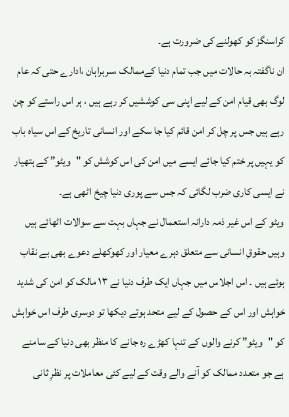کراسنگز کو کھولنے کی ضرورت ہے۔
ان ناگفتہ بہ حالات میں جب تمام دنیا کےممالک ،سربراہان ،ادارے حتی کہ عام لوگ بھی قیام امن کے لیے اپنی سی کوششیں کر رہے ہیں ، ہر اس راستے کو چن رہے ہیں جس پر چل کر امن قائم کیا جا سکے اور انسانی تاریخ کے اس سیاہ باب کو یہیں پر ختم کیا جائے ایسے میں امن کی اس کوشش کو "ویٹو” کے ہتھیار نے ایسی کاری ضرب لگائی کہ جس سے پوری دنیا چیخ اٹھی ہے۔
ویٹو کے اس غیر ذمہ دارانہ استعمال نے جہاں بہت سے سوالات اٹھائے ہیں وہیں حقوقِ انسانی سے متعلق دہرے معیار اور کھوکھلے دعوے بھی بے نقاب ہوئے ہیں ۔ اس اجلاس میں جہاں ایک طرف دنیا نے ۱۳ مالک کو امن کی شدید خواہش اور اس کے حصول کے لیے متحد ہوتے دیکھا تو دوسری طرف اس خواہش کو "ویٹو” کرنے والوں کے تنہا کھڑے رہ جانے کا منظر بھی دنیا کے سامنے ہے جو متعدد ممالک کو آنے والے وقت کے لیے کئی معاملات پر نظرِ ثانی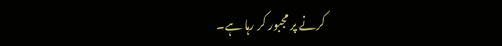کرنے پر مجبور کر رہا ہے۔